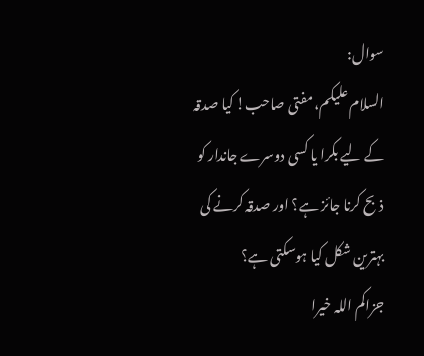سوال:
السلام علیکم، مفتی صاحب! کیا صدقہ کے لیے بکرا یا کسی دوسرے جاندار کو ذبح کرنا جائز ہے؟ اور صدقہ کرنے کی بہترین شکل کیا ہوسکتی ہے؟
جزاکم اللہ خیرا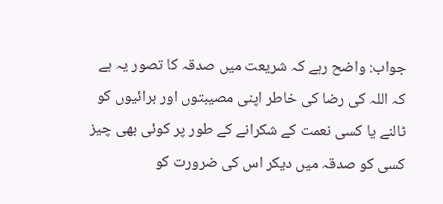جواب: واضح رہے کہ شریعت میں صدقہ کا تصور یہ ہے کہ اللہ کی رضا کی خاطر اپنی مصیبتوں اور برائیوں کو ٹالنے یا کسی نعمت کے شکرانے کے طور پر کوئی بھی چیز کسی کو صدقہ میں دیکر اس کی ضرورت کو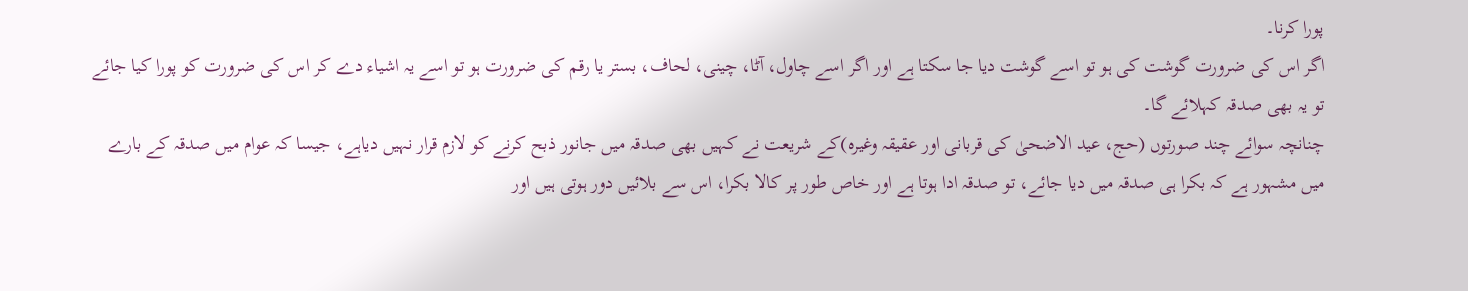پورا کرنا۔
اگر اس کی ضرورت گوشت کی ہو تو اسے گوشت دیا جا سکتا ہے اور اگر اسے چاول، آٹا، چینی، لحاف، بستر یا رقم کی ضرورت ہو تو اسے یہ اشیاء دے کر اس کی ضرورت کو پورا کیا جائے تو یہ بھی صدقہ کہلائے گا۔
چنانچہ سوائے چند صورتوں (حج، عید الاضحیٰ کی قربانی اور عقیقہ وغیرہ)کے شریعت نے کہیں بھی صدقہ میں جانور ذبح کرنے کو لازم قرار نہیں دیاہے، جیسا کہ عوام میں صدقہ کے بارے میں مشہور ہے کہ بکرا ہی صدقہ میں دیا جائے، تو صدقہ ادا ہوتا ہے اور خاص طور پر کالا بکرا، اس سے بلائیں دور ہوتی ہیں اور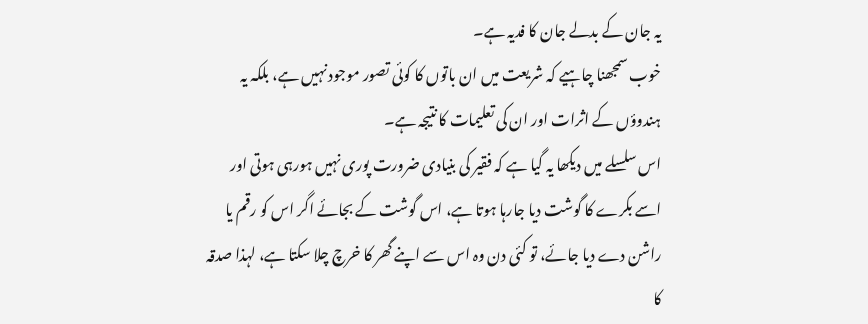یہ جان کے بدلے جان کا فدیہ ہے۔
خوب سمجھنا چاہیے کہ شریعت میں ان باتوں کا کوئی تصور موجود نہیں ہے، بلکہ یہ ہندوؤں کے اثرات اور ان کی تعلیمات کا نتیجہ ہے۔
اس سلسلے میں دیکھا یہ گیا ہے کہ فقیر کی بنیادی ضرورت پوری نہیں ہورہی ہوتی اور اسے بکرے کا گوشت دیا جارہا ہوتا ہے، اس گوشت کے بجائے اگر اس کو رقم یا راشن دے دیا جائے، تو کئی دن وہ اس سے اپنے گھر کا خرچ چلا سکتا ہے، لہذا صدقہ کا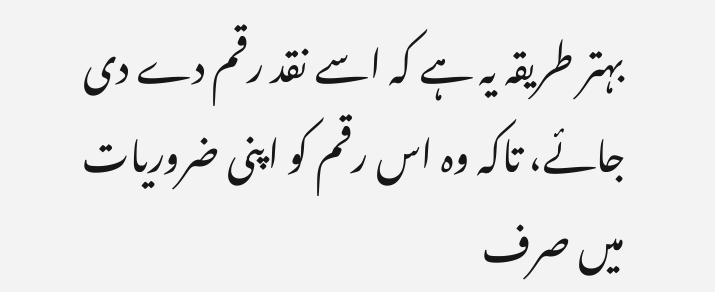بہتر طریقہ یہ ہے کہ اسے نقد رقم دے دی جائے، تاکہ وہ اس رقم کو اپنی ضروریات میں صرف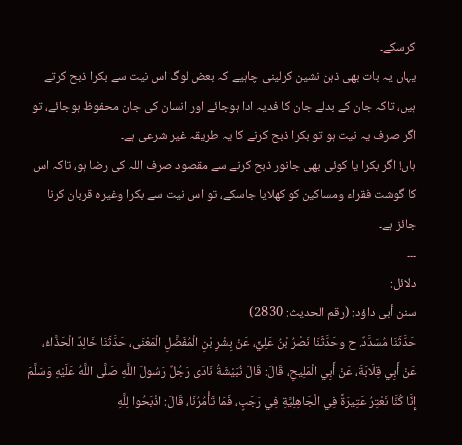کرسکے۔
یہاں یہ بات بھی ذہن نشین کرلینی چاہیے کہ بعض لوگ اس نیت سے بکرا ذبح کرتے ہیں، تاکہ جان کے بدلے جان کا فدیہ ادا ہوجائے اور انسان کی جان محفوظ ہوجائے، تو اگر صرف یہ نیت ہو تو بکرا ذبح کرنے کا یہ طریقہ غیر شرعی ہے۔
ہاں! اگر بکرا یا کوئی بھی جانور ذبح کرنے سے مقصود صرف اللہ کی رضا ہو، تاکہ اس کا گوشت فقراء ومساکین کو کھلایا جاسکے، تو اس نیت سے بکرا وغیرہ قربان کرنا جائز ہے۔
۔۔۔
دلائل:
سنن أبی داؤد: (رقم الحدیث: 2830)
حَدَّثَنَا مُسَدَّدٌ. ح وحَدَّثَنَا نَصْرُ بْنُ عَلِيٍّ، عَنْ بِشْرِ بْنِ الْمُفَضَّلِ الْمَعْنَى، حَدَّثَنَا خَالِدٌ الْحَذَّاءُ، عَنْ أَبِي قِلَابَةَ، عَنْ أَبِي الْمَلِيحِ، قَالَ: قَالَ نُبَيْشَةُ نَادَى رَجُلٌ رَسُولَ اللَّهِ صَلَّى اللَّهُ عَلَيْهِ وَسَلَّمَ إِنَّا كُنَّا نَعْتِرُ عَتِيرَةً فِي الْجَاهِلِيَّةِ فِي رَجَبٍ، فَمَا تَأْمُرُنَا، قَالَ: اذْبَحُوا لِلَّهِ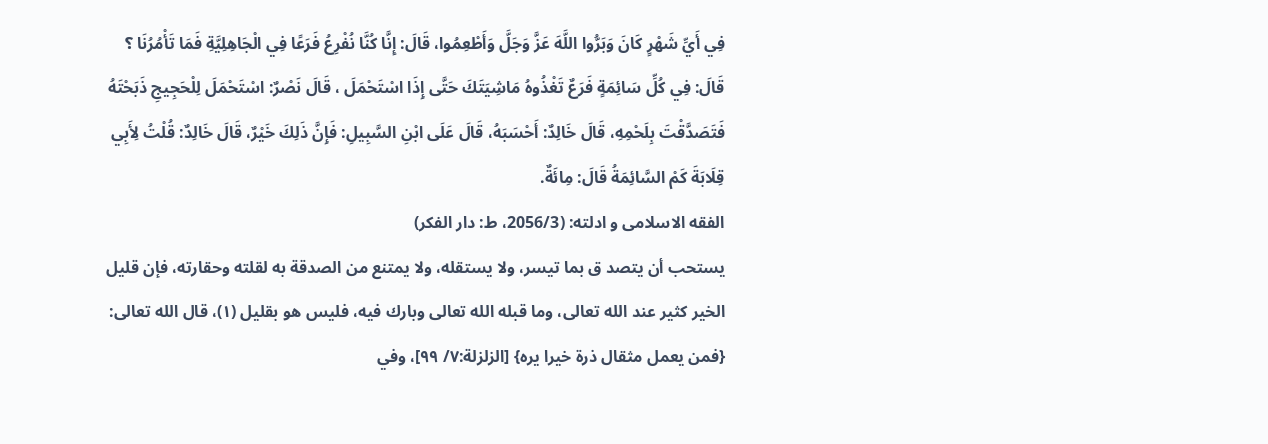فِي أَيِّ شَهْرٍ كَانَ وَبَرُّوا اللَّهَ عَزَّ وَجَلَّ وَأَطْعِمُوا، قَالَ: إِنَّا كُنَّا نُفْرِعُ فَرَعًا فِي الْجَاهِلِيَّةِ فَمَا تَأْمُرُنَا ؟ قَالَ: فِي كُلِّ سَائِمَةٍ فَرَعٌ تَغْذُوهُ مَاشِيَتَكَ حَتَّى إِذَا اسْتَحْمَلَ ، قَالَ نَصْرٌ: اسْتَحْمَلَ لِلْحَجِيجِ ذَبَحْتَهُ فَتَصَدَّقْتَ بِلَحْمِهِ، قَالَ خَالِدٌ: أَحْسَبَهُ، قَالَ عَلَى ابْنِ السَّبِيلِ: فَإِنَّ ذَلِكَ خَيْرٌ، قَالَ خَالِدٌ: قُلْتُ لِأَبِي قِلَابَةَ كَمْ السَّائِمَةُ قَالَ: مِائَةٌ.
الفقه الاسلامی و ادلته: (2056/3، ط: دار الفکر)
يستحب أن يتصد ق بما تيسر، ولا يستقله، ولا يمتنع من الصدقة به لقلته وحقارته، فإن قليل الخير كثير عند الله تعالى، وما قبله الله تعالى وبارك فيه، فليس هو بقليل (١)، قال الله تعالى: {فمن يعمل مثقال ذرة خيرا يره} [الزلزلة:٧/ ٩٩]، وفي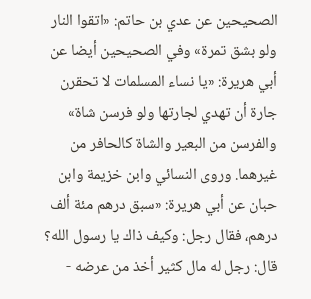الصحيحين عن عدي بن حاتم: «اتقوا النار ولو بشق تمرة» وفي الصحيحين أيضا عن أبي هريرة: «يا نساء المسلمات لا تحقرن جارة أن تهدي لجارتها ولو فرسن شاة» والفرسن من البعير والشاة كالحافر من غيرهما. وروى النسائي وابن خزيمة وابن حبان عن أبي هريرة: «سبق درهم مئة ألف درهم، فقال رجل: وكيف ذاك يا رسول الله؟ قال: رجل له مال كثير أخذ من عرضه -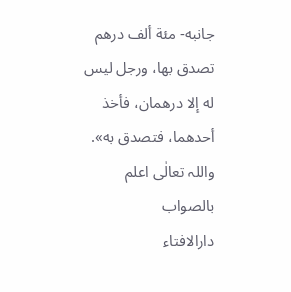جانبه- مئة ألف درهم تصدق بها، ورجل ليس له إلا درهمان، فأخذ أحدهما، فتصدق به».
واللہ تعالٰی اعلم بالصواب
دارالافتاء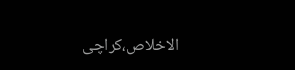الاخلاص،کراچی